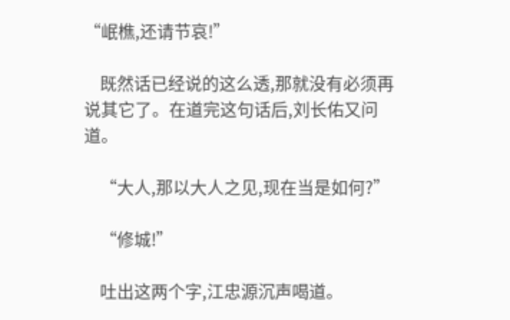“岷樵,还请节哀!”

    既然话已经说的这么透,那就没有必须再说其它了。在道完这句话后,刘长佑又问道。

    “大人,那以大人之见,现在当是如何?”

    “修城!”

    吐出这两个字,江忠源沉声喝道。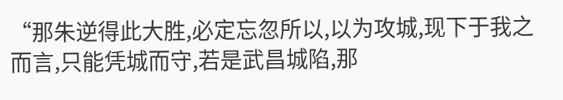“那朱逆得此大胜,必定忘忽所以,以为攻城,现下于我之而言,只能凭城而守,若是武昌城陷,那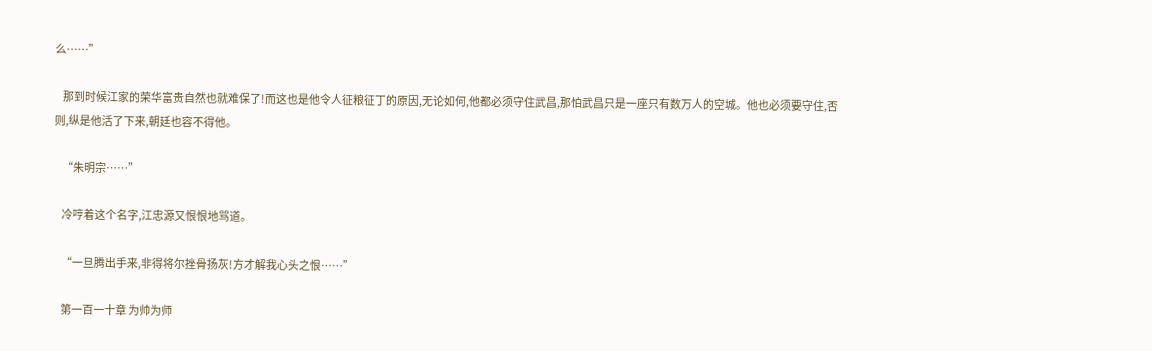么……”

    那到时候江家的荣华富贵自然也就难保了!而这也是他令人征粮征丁的原因,无论如何,他都必须守住武昌,那怕武昌只是一座只有数万人的空城。他也必须要守住,否则,纵是他活了下来,朝廷也容不得他。

    “朱明宗……”

    冷哼着这个名字,江忠源又恨恨地骂道。

    “一旦腾出手来,非得将尔挫骨扬灰!方才解我心头之恨……”

    第一百一十章 为帅为师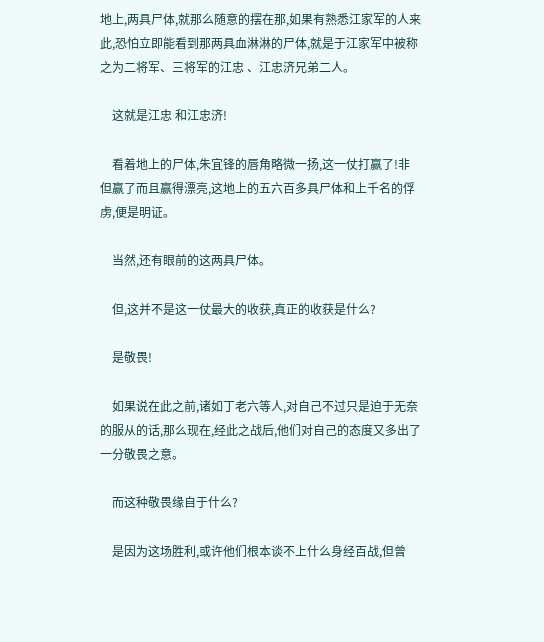地上,两具尸体,就那么随意的摆在那,如果有熟悉江家军的人来此,恐怕立即能看到那两具血淋淋的尸体,就是于江家军中被称之为二将军、三将军的江忠 、江忠济兄弟二人。

    这就是江忠 和江忠济!

    看着地上的尸体,朱宜锋的唇角略微一扬,这一仗打赢了!非但赢了而且赢得漂亮,这地上的五六百多具尸体和上千名的俘虏,便是明证。

    当然,还有眼前的这两具尸体。

    但,这并不是这一仗最大的收获,真正的收获是什么?

    是敬畏!

    如果说在此之前,诸如丁老六等人,对自己不过只是迫于无奈的服从的话,那么现在,经此之战后,他们对自己的态度又多出了一分敬畏之意。

    而这种敬畏缘自于什么?

    是因为这场胜利,或许他们根本谈不上什么身经百战,但曾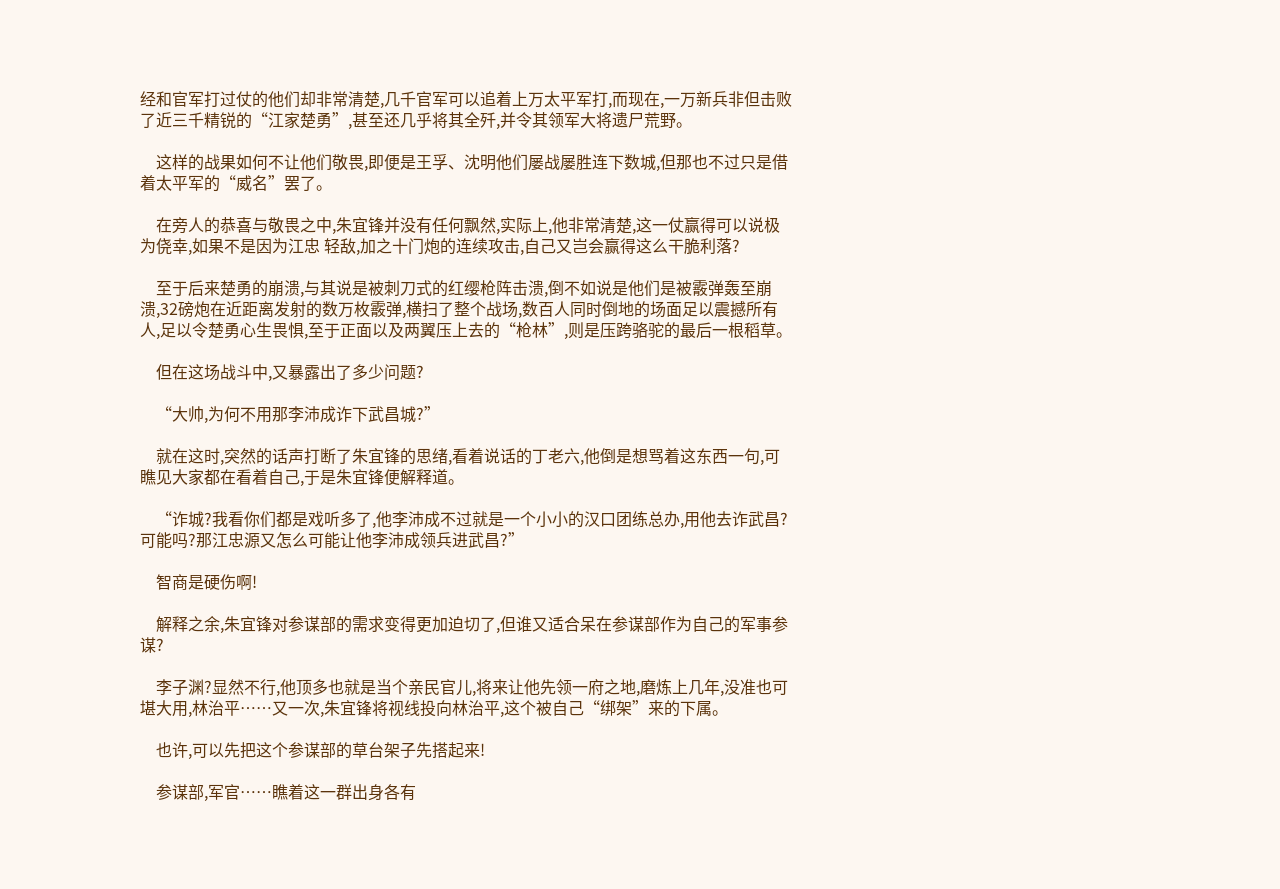经和官军打过仗的他们却非常清楚,几千官军可以追着上万太平军打,而现在,一万新兵非但击败了近三千精锐的“江家楚勇”,甚至还几乎将其全歼,并令其领军大将遗尸荒野。

    这样的战果如何不让他们敬畏,即便是王孚、沈明他们屡战屡胜连下数城,但那也不过只是借着太平军的“威名”罢了。

    在旁人的恭喜与敬畏之中,朱宜锋并没有任何飘然,实际上,他非常清楚,这一仗赢得可以说极为侥幸,如果不是因为江忠 轻敌,加之十门炮的连续攻击,自己又岂会赢得这么干脆利落?

    至于后来楚勇的崩溃,与其说是被刺刀式的红缨枪阵击溃,倒不如说是他们是被霰弹轰至崩溃,32磅炮在近距离发射的数万枚霰弹,横扫了整个战场,数百人同时倒地的场面足以震撼所有人,足以令楚勇心生畏惧,至于正面以及两翼压上去的“枪林”,则是压跨骆驼的最后一根稻草。

    但在这场战斗中,又暴露出了多少问题?

    “大帅,为何不用那李沛成诈下武昌城?”

    就在这时,突然的话声打断了朱宜锋的思绪,看着说话的丁老六,他倒是想骂着这东西一句,可瞧见大家都在看着自己,于是朱宜锋便解释道。

    “诈城?我看你们都是戏听多了,他李沛成不过就是一个小小的汉口团练总办,用他去诈武昌?可能吗?那江忠源又怎么可能让他李沛成领兵进武昌?”

    智商是硬伤啊!

    解释之余,朱宜锋对参谋部的需求变得更加迫切了,但谁又适合呆在参谋部作为自己的军事参谋?

    李子渊?显然不行,他顶多也就是当个亲民官儿,将来让他先领一府之地,磨炼上几年,没准也可堪大用,林治平……又一次,朱宜锋将视线投向林治平,这个被自己“绑架”来的下属。

    也许,可以先把这个参谋部的草台架子先搭起来!

    参谋部,军官……瞧着这一群出身各有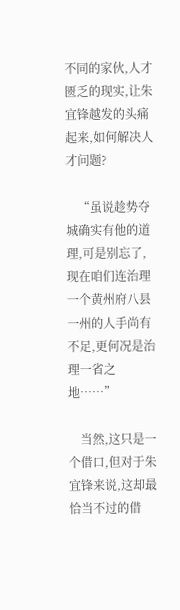不同的家伙,人才匮乏的现实,让朱宜锋越发的头痛起来,如何解决人才问题?

    “虽说趁势夺城确实有他的道理,可是别忘了,现在咱们连治理一个黄州府八县一州的人手尚有不足,更何况是治理一省之地……”

    当然,这只是一个借口,但对于朱宜锋来说,这却最恰当不过的借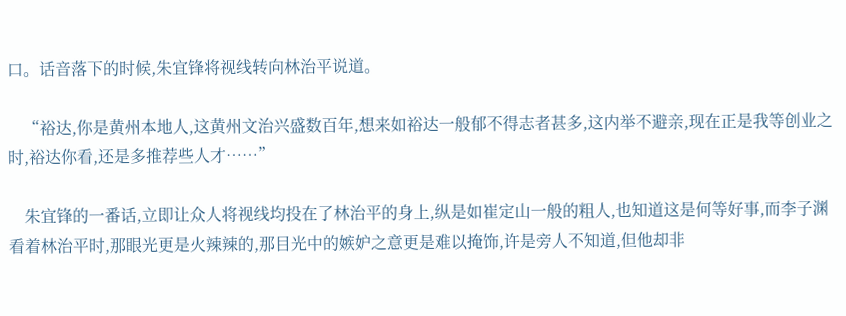口。话音落下的时候,朱宜锋将视线转向林治平说道。

    “裕达,你是黄州本地人,这黄州文治兴盛数百年,想来如裕达一般郁不得志者甚多,这内举不避亲,现在正是我等创业之时,裕达你看,还是多推荐些人才……”

    朱宜锋的一番话,立即让众人将视线均投在了林治平的身上,纵是如崔定山一般的粗人,也知道这是何等好事,而李子渊看着林治平时,那眼光更是火辣辣的,那目光中的嫉妒之意更是难以掩饰,许是旁人不知道,但他却非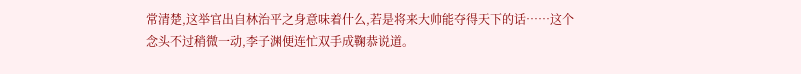常清楚,这举官出自林治平之身意味着什么,若是将来大帅能夺得天下的话……这个念头不过稍微一动,李子渊便连忙双手成鞠恭说道。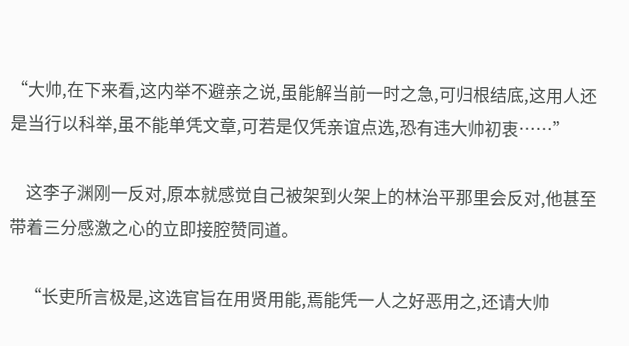“大帅,在下来看,这内举不避亲之说,虽能解当前一时之急,可归根结底,这用人还是当行以科举,虽不能单凭文章,可若是仅凭亲谊点选,恐有违大帅初衷……”

    这李子渊刚一反对,原本就感觉自己被架到火架上的林治平那里会反对,他甚至带着三分感激之心的立即接腔赞同道。

    “长吏所言极是,这选官旨在用贤用能,焉能凭一人之好恶用之,还请大帅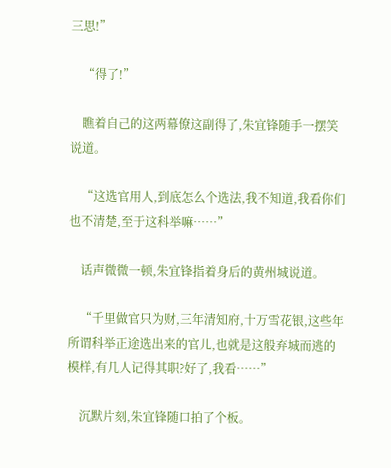三思!”

    “得了!”

    瞧着自己的这两幕僚这副得了,朱宜锋随手一摆笑说道。

    “这选官用人,到底怎么个选法,我不知道,我看你们也不清楚,至于这科举嘛……”

    话声微微一顿,朱宜锋指着身后的黄州城说道。

    “千里做官只为财,三年清知府,十万雪花银,这些年所谓科举正途选出来的官儿,也就是这般弃城而逃的模样,有几人记得其职?好了,我看……”

    沉默片刻,朱宜锋随口拍了个板。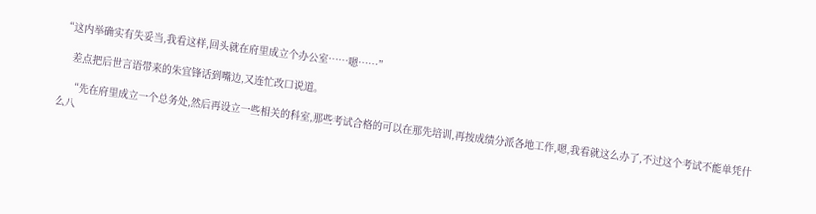“这内举确实有失妥当,我看这样,回头就在府里成立个办公室……嗯……”

    差点把后世言语带来的朱宜锋话到嘴边,又连忙改口说道。

    “先在府里成立一个总务处,然后再设立一些相关的科室,那些考试合格的可以在那先培训,再按成绩分派各地工作,嗯,我看就这么办了,不过这个考试不能单凭什么八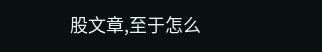股文章,至于怎么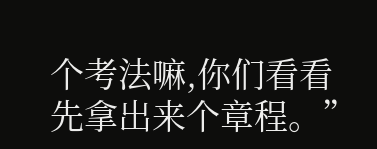个考法嘛,你们看看先拿出来个章程。”